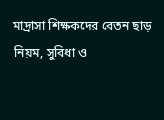মাদ্রাসা শিক্ষকদের বেতন ছাড় নিয়ম, সুবিধা ও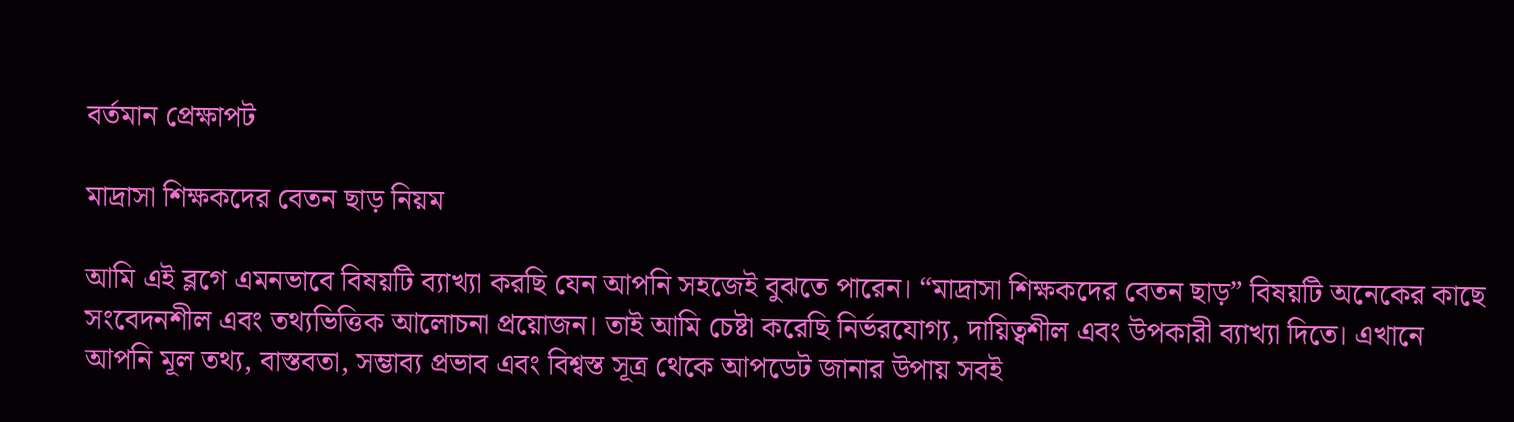বর্তমান প্রেক্ষাপট

মাদ্রাসা শিক্ষকদের বেতন ছাড় নিয়ম

আমি এই ব্লগে এমনভাবে বিষয়টি ব্যাখ্যা করছি যেন আপনি সহজেই বুঝতে পারেন। “মাদ্রাসা শিক্ষকদের বেতন ছাড়” বিষয়টি অনেকের কাছে সংবেদনশীল এবং তথ্যভিত্তিক আলোচনা প্রয়োজন। তাই আমি চেষ্টা করেছি নির্ভরযোগ্য, দায়িত্বশীল এবং উপকারী ব্যাখ্যা দিতে। এখানে আপনি মূল তথ্য, বাস্তবতা, সম্ভাব্য প্রভাব এবং বিশ্বস্ত সূত্র থেকে আপডেট জানার উপায় সবই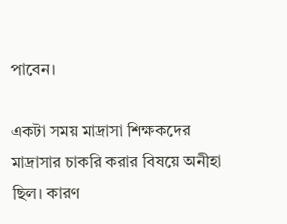পাবেন।

একটা সময় মাদ্রাসা শিক্ষকদের মাদ্রাসার চাকরি করার বিষয়ে অনীহা ছিল। কারণ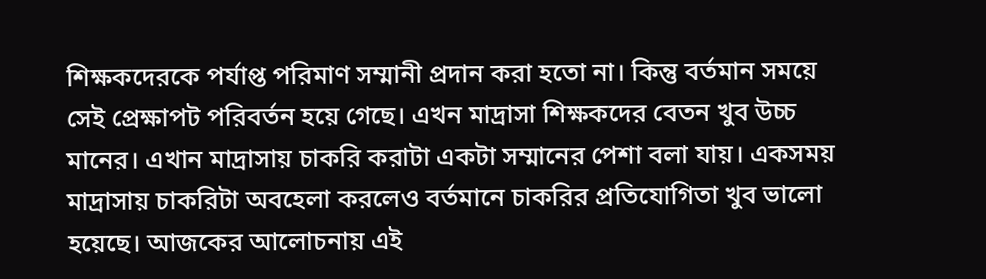শিক্ষকদেরকে পর্যাপ্ত পরিমাণ সম্মানী প্রদান করা হতো না। কিন্তু বর্তমান সময়ে সেই প্রেক্ষাপট পরিবর্তন হয়ে গেছে। এখন মাদ্রাসা শিক্ষকদের বেতন খুব উচ্চ মানের। এখান মাদ্রাসায় চাকরি করাটা একটা সম্মানের পেশা বলা যায়। একসময় মাদ্রাসায় চাকরিটা অবহেলা করলেও বর্তমানে চাকরির প্রতিযোগিতা খুব ভালো হয়েছে। আজকের আলোচনায় এই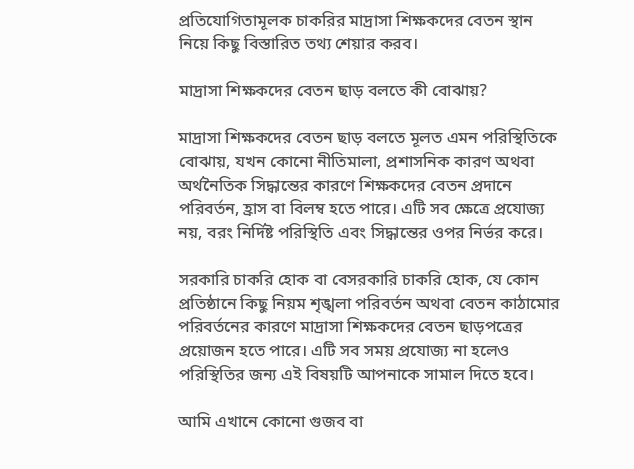প্রতিযোগিতামূলক চাকরির মাদ্রাসা শিক্ষকদের বেতন স্থান নিয়ে কিছু বিস্তারিত তথ্য শেয়ার করব।

মাদ্রাসা শিক্ষকদের বেতন ছাড় বলতে কী বোঝায়?

মাদ্রাসা শিক্ষকদের বেতন ছাড় বলতে মূলত এমন পরিস্থিতিকে বোঝায়, যখন কোনো নীতিমালা, প্রশাসনিক কারণ অথবা অর্থনৈতিক সিদ্ধান্তের কারণে শিক্ষকদের বেতন প্রদানে পরিবর্তন, হ্রাস বা বিলম্ব হতে পারে। এটি সব ক্ষেত্রে প্রযোজ্য নয়, বরং নির্দিষ্ট পরিস্থিতি এবং সিদ্ধান্তের ওপর নির্ভর করে।

সরকারি চাকরি হোক বা বেসরকারি চাকরি হোক, যে কোন প্রতিষ্ঠানে কিছু নিয়ম শৃঙ্খলা পরিবর্তন অথবা বেতন কাঠামোর পরিবর্তনের কারণে মাদ্রাসা শিক্ষকদের বেতন ছাড়পত্রের প্রয়োজন হতে পারে। এটি সব সময় প্রযোজ্য না হলেও পরিস্থিতির জন্য এই বিষয়টি আপনাকে সামাল দিতে হবে।

আমি এখানে কোনো গুজব বা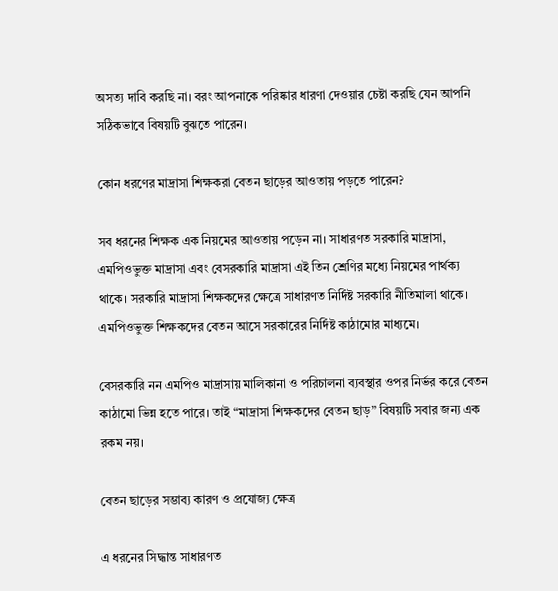অসত্য দাবি করছি না। বরং আপনাকে পরিষ্কার ধারণা দেওয়ার চেষ্টা করছি যেন আপনি সঠিকভাবে বিষয়টি বুঝতে পারেন।

কোন ধরণের মাদ্রাসা শিক্ষকরা বেতন ছাড়ের আওতায় পড়তে পারেন?

সব ধরনের শিক্ষক এক নিয়মের আওতায় পড়েন না। সাধারণত সরকারি মাদ্রাসা, এমপিওভুক্ত মাদ্রাসা এবং বেসরকারি মাদ্রাসা এই তিন শ্রেণির মধ্যে নিয়মের পার্থক্য থাকে। সরকারি মাদ্রাসা শিক্ষকদের ক্ষেত্রে সাধারণত নির্দিষ্ট সরকারি নীতিমালা থাকে। এমপিওভুক্ত শিক্ষকদের বেতন আসে সরকারের নির্দিষ্ট কাঠামোর মাধ্যমে।

বেসরকারি নন এমপিও মাদ্রাসায় মালিকানা ও পরিচালনা ব্যবস্থার ওপর নির্ভর করে বেতন কাঠামো ভিন্ন হতে পারে। তাই “মাদ্রাসা শিক্ষকদের বেতন ছাড়” বিষয়টি সবার জন্য এক রকম নয়।

বেতন ছাড়ের সম্ভাব্য কারণ ও প্রযোজ্য ক্ষেত্র

এ ধরনের সিদ্ধান্ত সাধারণত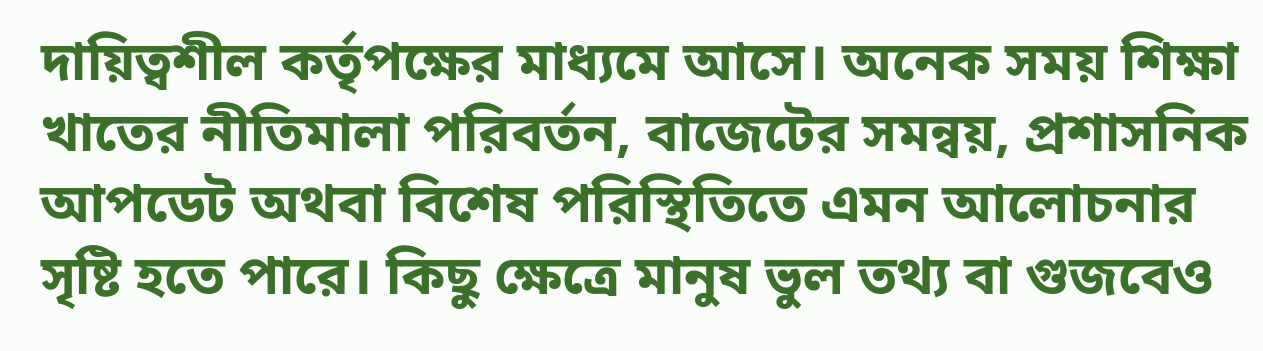দায়িত্বশীল কর্তৃপক্ষের মাধ্যমে আসে। অনেক সময় শিক্ষা খাতের নীতিমালা পরিবর্তন, বাজেটের সমন্বয়, প্রশাসনিক আপডেট অথবা বিশেষ পরিস্থিতিতে এমন আলোচনার সৃষ্টি হতে পারে। কিছু ক্ষেত্রে মানুষ ভুল তথ্য বা গুজবেও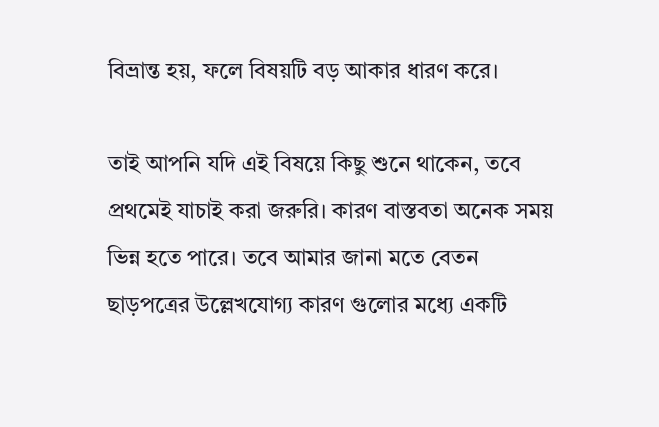বিভ্রান্ত হয়, ফলে বিষয়টি বড় আকার ধারণ করে।

তাই আপনি যদি এই বিষয়ে কিছু শুনে থাকেন, তবে প্রথমেই যাচাই করা জরুরি। কারণ বাস্তবতা অনেক সময় ভিন্ন হতে পারে। তবে আমার জানা মতে বেতন ছাড়পত্রের উল্লেখযোগ্য কারণ গুলোর মধ্যে একটি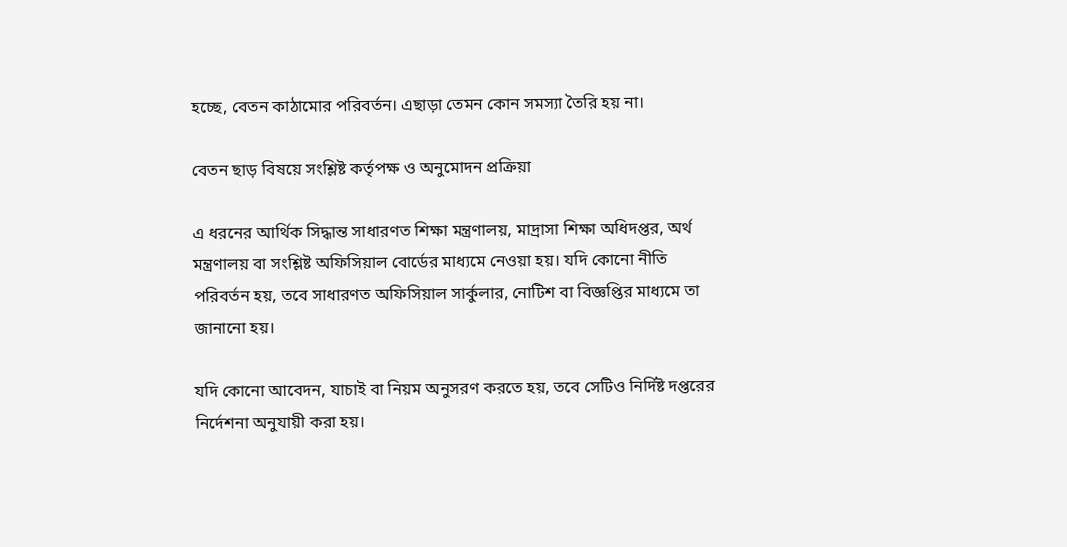হচ্ছে, বেতন কাঠামোর পরিবর্তন। এছাড়া তেমন কোন সমস্যা তৈরি হয় না।

বেতন ছাড় বিষয়ে সংশ্লিষ্ট কর্তৃপক্ষ ও অনুমোদন প্রক্রিয়া

এ ধরনের আর্থিক সিদ্ধান্ত সাধারণত শিক্ষা মন্ত্রণালয়, মাদ্রাসা শিক্ষা অধিদপ্তর, অর্থ মন্ত্রণালয় বা সংশ্লিষ্ট অফিসিয়াল বোর্ডের মাধ্যমে নেওয়া হয়। যদি কোনো নীতি পরিবর্তন হয়, তবে সাধারণত অফিসিয়াল সার্কুলার, নোটিশ বা বিজ্ঞপ্তির মাধ্যমে তা জানানো হয়।

যদি কোনো আবেদন, যাচাই বা নিয়ম অনুসরণ করতে হয়, তবে সেটিও নির্দিষ্ট দপ্তরের নির্দেশনা অনুযায়ী করা হয়।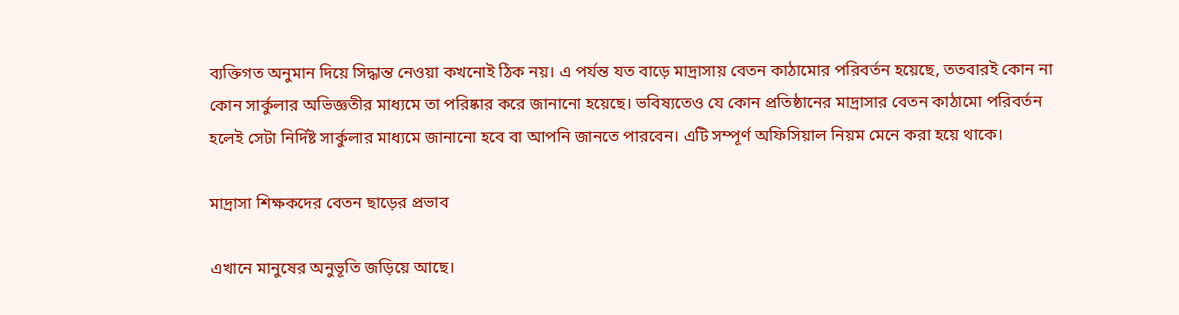ব্যক্তিগত অনুমান দিয়ে সিদ্ধান্ত নেওয়া কখনোই ঠিক নয়। এ পর্যন্ত যত বাড়ে মাদ্রাসায় বেতন কাঠামোর পরিবর্তন হয়েছে, ততবারই কোন না কোন সার্কুলার অভিজ্ঞতীর মাধ্যমে তা পরিষ্কার করে জানানো হয়েছে। ভবিষ্যতেও যে কোন প্রতিষ্ঠানের মাদ্রাসার বেতন কাঠামো পরিবর্তন হলেই সেটা নির্দিষ্ট সার্কুলার মাধ্যমে জানানো হবে বা আপনি জানতে পারবেন। এটি সম্পূর্ণ অফিসিয়াল নিয়ম মেনে করা হয়ে থাকে।

মাদ্রাসা শিক্ষকদের বেতন ছাড়ের প্রভাব

এখানে মানুষের অনুভূতি জড়িয়ে আছে।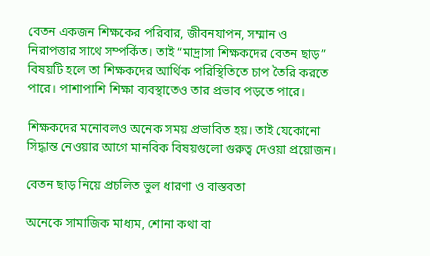বেতন একজন শিক্ষকের পরিবার, জীবনযাপন, সম্মান ও নিরাপত্তার সাথে সম্পর্কিত। তাই “মাদ্রাসা শিক্ষকদের বেতন ছাড়” বিষয়টি হলে তা শিক্ষকদের আর্থিক পরিস্থিতিতে চাপ তৈরি করতে পারে। পাশাপাশি শিক্ষা ব্যবস্থাতেও তার প্রভাব পড়তে পারে।

শিক্ষকদের মনোবলও অনেক সময় প্রভাবিত হয়। তাই যেকোনো সিদ্ধান্ত নেওয়ার আগে মানবিক বিষয়গুলো গুরুত্ব দেওয়া প্রয়োজন।

বেতন ছাড় নিয়ে প্রচলিত ভুল ধারণা ও বাস্তবতা

অনেকে সামাজিক মাধ্যম, শোনা কথা বা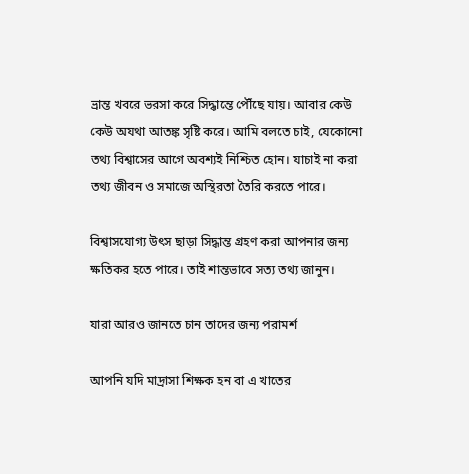ভ্রান্ত খবরে ভরসা করে সিদ্ধান্তে পৌঁছে যায়। আবার কেউ কেউ অযথা আতঙ্ক সৃষ্টি করে। আমি বলতে চাই, যেকোনো তথ্য বিশ্বাসের আগে অবশ্যই নিশ্চিত হোন। যাচাই না করা তথ্য জীবন ও সমাজে অস্থিরতা তৈরি করতে পারে।

বিশ্বাসযোগ্য উৎস ছাড়া সিদ্ধান্ত গ্রহণ করা আপনার জন্য ক্ষতিকর হতে পারে। তাই শান্তভাবে সত্য তথ্য জানুন।

যারা আরও জানতে চান তাদের জন্য পরামর্শ

আপনি যদি মাদ্রাসা শিক্ষক হন বা এ খাতের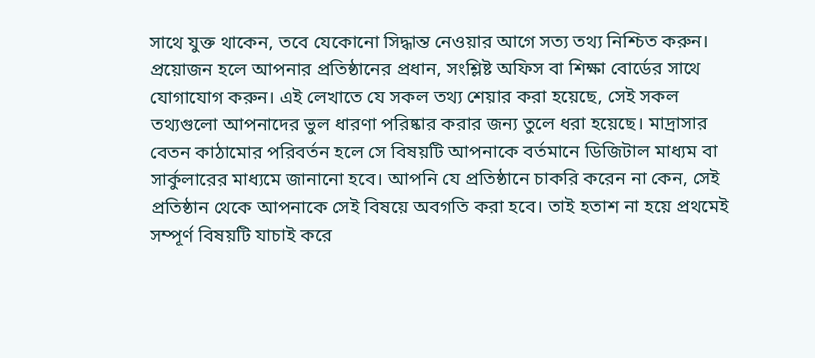সাথে যুক্ত থাকেন, তবে যেকোনো সিদ্ধান্ত নেওয়ার আগে সত্য তথ্য নিশ্চিত করুন। প্রয়োজন হলে আপনার প্রতিষ্ঠানের প্রধান, সংশ্লিষ্ট অফিস বা শিক্ষা বোর্ডের সাথে যোগাযোগ করুন। এই লেখাতে যে সকল তথ্য শেয়ার করা হয়েছে, সেই সকল তথ্যগুলো আপনাদের ভুল ধারণা পরিষ্কার করার জন্য তুলে ধরা হয়েছে। মাদ্রাসার বেতন কাঠামোর পরিবর্তন হলে সে বিষয়টি আপনাকে বর্তমানে ডিজিটাল মাধ্যম বা সার্কুলারের মাধ্যমে জানানো হবে। আপনি যে প্রতিষ্ঠানে চাকরি করেন না কেন, সেই প্রতিষ্ঠান থেকে আপনাকে সেই বিষয়ে অবগতি করা হবে। তাই হতাশ না হয়ে প্রথমেই সম্পূর্ণ বিষয়টি যাচাই করে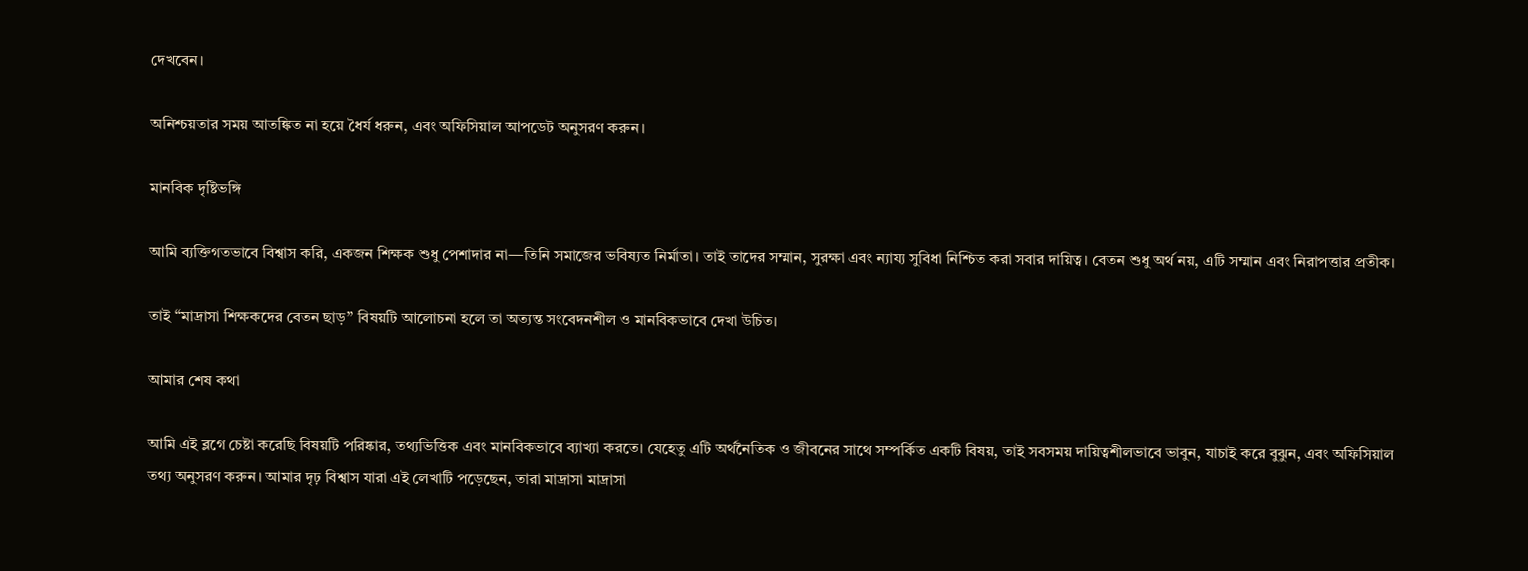দেখবেন।

অনিশ্চয়তার সময় আতঙ্কিত না হয়ে ধৈর্য ধরুন, এবং অফিসিয়াল আপডেট অনুসরণ করুন।

মানবিক দৃষ্টিভঙ্গি

আমি ব্যক্তিগতভাবে বিশ্বাস করি, একজন শিক্ষক শুধু পেশাদার না—তিনি সমাজের ভবিষ্যত নির্মাতা। তাই তাদের সম্মান, সুরক্ষা এবং ন্যায্য সুবিধা নিশ্চিত করা সবার দায়িত্ব। বেতন শুধু অর্থ নয়, এটি সম্মান এবং নিরাপত্তার প্রতীক।

তাই “মাদ্রাসা শিক্ষকদের বেতন ছাড়” বিষয়টি আলোচনা হলে তা অত্যন্ত সংবেদনশীল ও মানবিকভাবে দেখা উচিত।

আমার শেষ কথা

আমি এই ব্লগে চেষ্টা করেছি বিষয়টি পরিষ্কার, তথ্যভিত্তিক এবং মানবিকভাবে ব্যাখ্যা করতে। যেহেতু এটি অর্থনৈতিক ও জীবনের সাথে সম্পর্কিত একটি বিষয়, তাই সবসময় দায়িত্বশীলভাবে ভাবুন, যাচাই করে বুঝুন, এবং অফিসিয়াল তথ্য অনুসরণ করুন। আমার দৃঢ় বিশ্বাস যারা এই লেখাটি পড়েছেন, তারা মাদ্রাসা মাদ্রাসা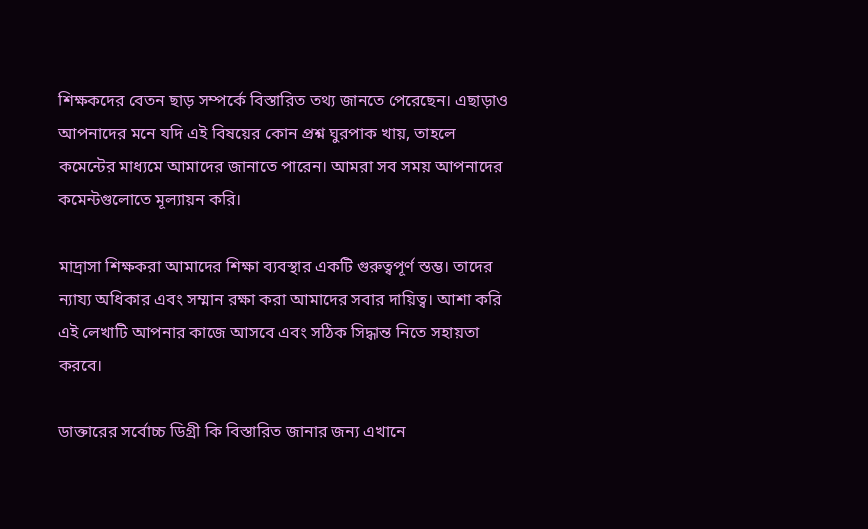শিক্ষকদের বেতন ছাড় সম্পর্কে বিস্তারিত তথ্য জানতে পেরেছেন। এছাড়াও আপনাদের মনে যদি এই বিষয়ের কোন প্রশ্ন ঘুরপাক খায়, তাহলে কমেন্টের মাধ্যমে আমাদের জানাতে পারেন। আমরা সব সময় আপনাদের কমেন্টগুলোতে মূল্যায়ন করি।

মাদ্রাসা শিক্ষকরা আমাদের শিক্ষা ব্যবস্থার একটি গুরুত্বপূর্ণ স্তম্ভ। তাদের ন্যায্য অধিকার এবং সম্মান রক্ষা করা আমাদের সবার দায়িত্ব। আশা করি এই লেখাটি আপনার কাজে আসবে এবং সঠিক সিদ্ধান্ত নিতে সহায়তা করবে।

ডাক্তারের সর্বোচ্চ ডিগ্রী কি বিস্তারিত জানার জন্য এখানে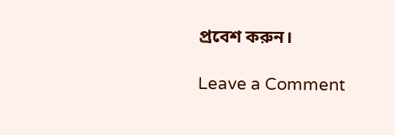প্রবেশ করুন।

Leave a Comment